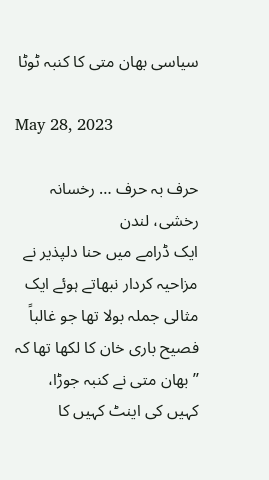سیاسی بھان متی کا کنبہ ٹوٹا

May 28, 2023

حرف بہ حرف … رخسانہ رخشی، لندن
ایک ڈرامے میں حنا دلپذیر نے مزاحیہ کردار نبھاتے ہوئے ایک مثالی جملہ بولا تھا جو غالباً فصیح باری خان کا لکھا تھا کہ ’’بھان متی نے کنبہ جوڑا، کہیں کی اینٹ کہیں کا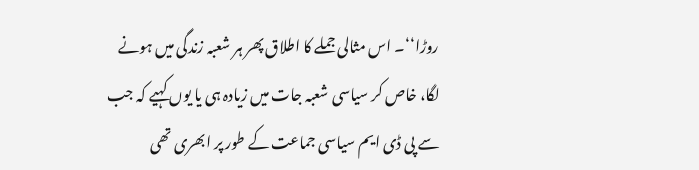روڑا‘‘۔ اس مثالی جملے کا اطلاق پھر ہر شعبہ زندگی میں ہونے لگا، خاص کر سیاسی شعبہ جات میں زیادہ ہی یا یوں کہیے کہ جب سے پی ڈی ایم سیاسی جماعت کے طور پر ابھری تھی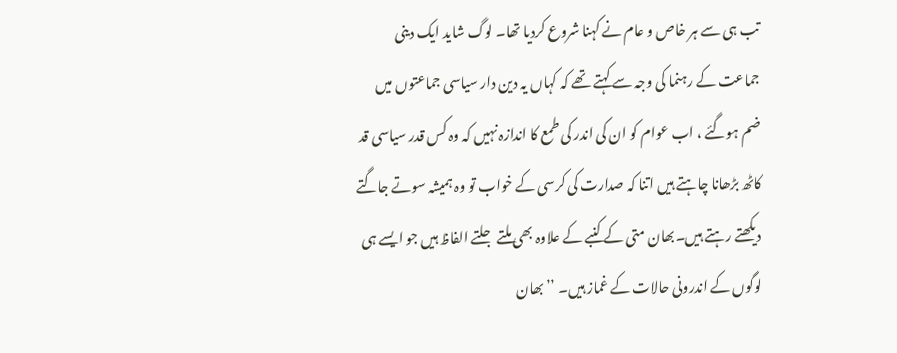تب ہی سے ہر خاص و عام نے کہنا شروع کردیا تھا۔ لوگ شاید ایک دینی جماعت کے رہنما کی وجہ سے کہتے تھے کہ کہاں یہ دین دار سیاسی جماعتوں میں ضم ہوگئے ، اب عوام کو ان کی اندر کی طمع کا اندازہ نہیں کہ وہ کس قدر سیاسی قد کاٹھ بڑھانا چاہتے ہیں اتنا کہ صدارت کی کرسی کے خواب تو وہ ہمیشہ سوتے جاگتے دیکھتے رہتے ہیں۔بھان متی کے کنبے کے علاوہ بھی ملتے جلتے الفاظ ہیں جو ایسے ہی لوگوں کے اندرونی حالات کے غماز ہیں۔ ’’بھان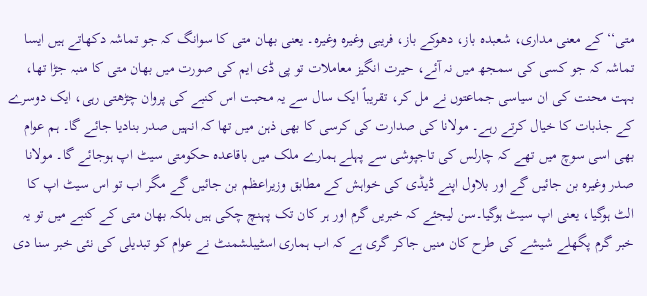متی‘‘ کے معنی مداری، شعبدہ باز، دھوکے باز، فریبی وغیرہ وغیرہ۔ یعنی بھان متی کا سوانگ کہ جو تماشہ دکھاتے ہیں ایسا تماشہ کہ جو کسی کی سمجھ میں نہ آئے، حیرت انگیز معاملات تو پی ڈی ایم کی صورت میں بھان متی کا منبہ جڑا تھا، بہت محنت کی ان سیاسی جماعتوں نے مل کر، تقریباً ایک سال سے یہ محبت اس کنبے کی پروان چڑھتی رہی، ایک دوسرے کے جذبات کا خیال کرتے رہے۔ مولانا کی صدارت کی کرسی کا بھی ذہن میں تھا کہ انہیں صدر بنادیا جائے گا۔ ہم عوام بھی اسی سوچ میں تھے کہ چارلس کی تاجپوشی سے پہلے ہمارے ملک میں باقاعدہ حکومتی سیٹ اپ ہوجائے گا۔ مولانا صدر وغیرہ بن جائیں گے اور بلاول اپنے ڈیڈی کی خواہش کے مطابق وزیراعظم بن جائیں گے مگر اب تو اس سیٹ اپ کا الٹ ہوگیا، یعنی اپ سیٹ ہوگیا۔سن لیجئے کہ خبریں گرم اور ہر کان تک پہنچ چکی ہیں بلکہ بھان متی کے کنبے میں تو یہ خبر گرم پگھلے شیشے کی طرح کان منیں جاکر گری ہے کہ اب ہماری اسٹیبلشمنٹ نے عوام کو تبدیلی کی نئی خبر سنا دی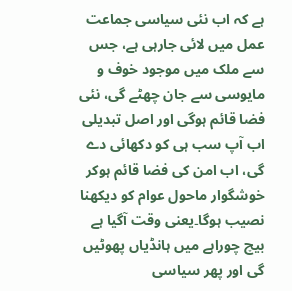ہے کہ اب نئی سیاسی جماعت عمل میں لائی جارہی ہے، جس سے ملک میں موجود خوف و مایوسی سے جان چھٹے گی، نئی فضا قائم ہوگی اور اصل تبدیلی اب آپ سب ہی کو دکھائی دے گی، اب امن کی فضا قائم ہوکر خوشگوار ماحول عوام کو دیکھنا نصیب ہوگا۔یعنی وقت آگیا ہے بیچ چوراہے میں ہانڈیاں پھوٹیں گی اور پھر سیاسی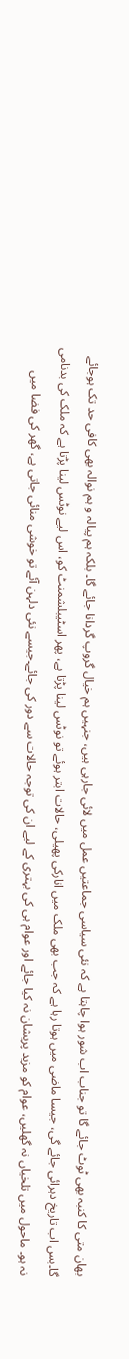بھان متی کا کنبہ بھی ٹوٹ جائے گا تو جناب اب شور ہوا چاہتا ہے کہ نئی سیاسی جماعتیں عمل میں لائی جارہی ہیں، جنہیں ہم خیال گروپ گردانا جائے گا۔ بلکہ ہم پیالہ و ہم نوالہ بھی کافی حد تک ہوجائے گا۔بس اب تاریخ دہرائی جائے گی، جیسا ماضی میں ہوتا رہا ہے کہ جب بھی ملک میں انارکی پھیلی، حالات ابتر ہوئے تو نوٹس لینا پڑتا ہے، پھر اسٹیبلشمنٹ کو، اس لیے نوٹس لینا پڑتا ہے کہ ملک کی بدنامی نہ ہو۔ ماحول میں تلخیاں نہ گھلیں، عوام کو مزید پریشان نہ کیا جائے اور عوام ہی کی بہتری کے لیے ان کی توجہ حالات سے دور کی جائے۔جیسے نئی دلہن آئے تو خوشی منائی جاتی ہے، گھر کی فضا میں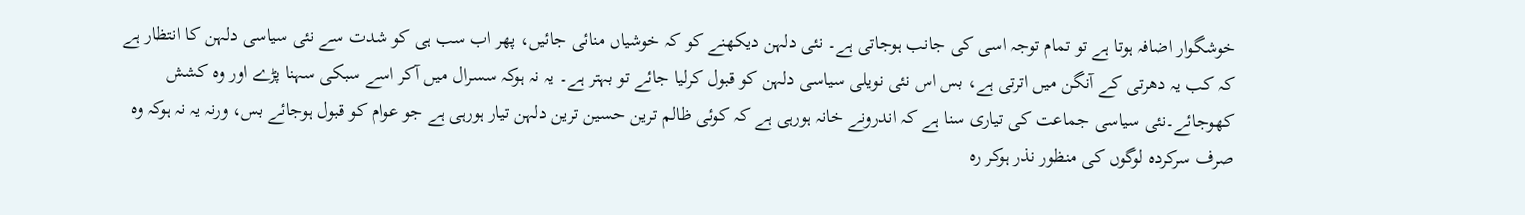خوشگوار اضافہ ہوتا ہے تو تمام توجہ اسی کی جانب ہوجاتی ہے۔ نئی دلہن دیکھنے کو کہ خوشیاں منائی جائیں، پھر اب سب ہی کو شدت سے نئی سیاسی دلہن کا انتظار ہے کہ کب یہ دھرتی کے آنگن میں اترتی ہے، بس اس نئی نویلی سیاسی دلہن کو قبول کرلیا جائے تو بہتر ہے۔ یہ نہ ہوکہ سسرال میں آکر اسے سبکی سہنا پڑے اور وہ کشش کھوجائے۔نئی سیاسی جماعت کی تیاری سنا ہے کہ اندرونے خانہ ہورہی ہے کہ کوئی ظالم ترین حسین ترین دلہن تیار ہورہی ہے جو عوام کو قبول ہوجائے بس، ورنہ یہ نہ ہوکہ وہ صرف سرکردہ لوگوں کی منظور نذر ہوکر رہ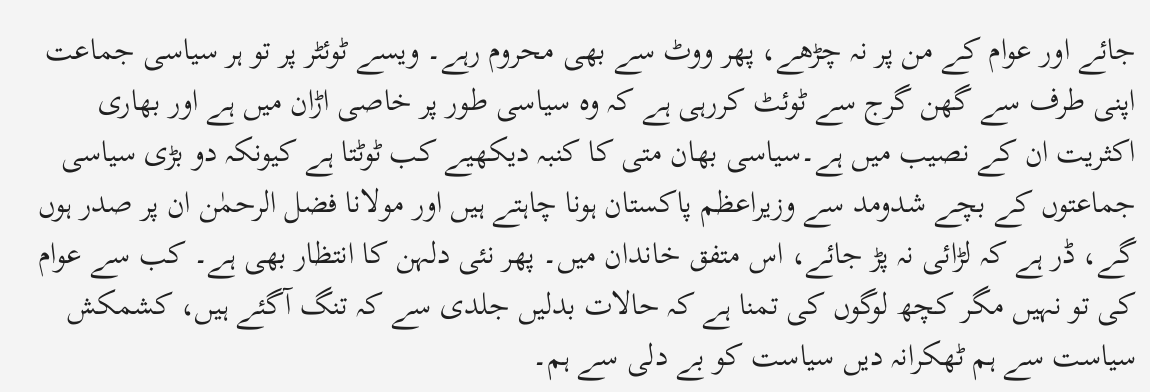جائے اور عوام کے من پر نہ چڑھے، پھر ووٹ سے بھی محروم رہے۔ ویسے ٹوئٹر پر تو ہر سیاسی جماعت اپنی طرف سے گھن گرج سے ٹوئٹ کررہی ہے کہ وہ سیاسی طور پر خاصی اڑان میں ہے اور بھاری اکثریت ان کے نصیب میں ہے۔سیاسی بھان متی کا کنبہ دیکھیے کب ٹوٹتا ہے کیونکہ دو بڑی سیاسی جماعتوں کے بچے شدومد سے وزیراعظم پاکستان ہونا چاہتے ہیں اور مولانا فضل الرحمٰن ان پر صدر ہوں گے، ڈر ہے کہ لڑائی نہ پڑ جائے، اس متفق خاندان میں۔ پھر نئی دلہن کا انتظار بھی ہے۔ کب سے عوام کی تو نہیں مگر کچھ لوگوں کی تمنا ہے کہ حالات بدلیں جلدی سے کہ تنگ آگئے ہیں، کشمکش سیاست سے ہم ٹھکرانہ دیں سیاست کو بے دلی سے ہم۔